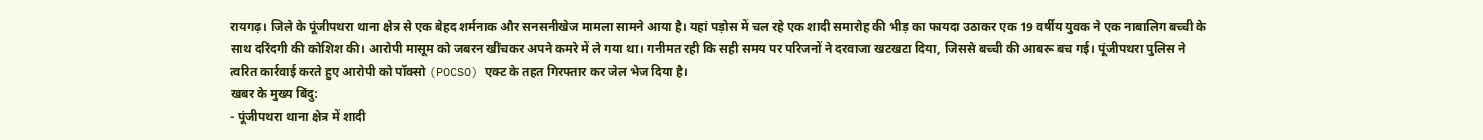रायगढ़। जिले के पूंजीपथरा थाना क्षेत्र से एक बेहद शर्मनाक और सनसनीखेज मामला सामने आया है। यहां पड़ोस में चल रहे एक शादी समारोह की भीड़ का फायदा उठाकर एक 19 वर्षीय युवक ने एक नाबालिग बच्ची के साथ दरिंदगी की कोशिश की। आरोपी मासूम को जबरन खींचकर अपने कमरे में ले गया था। गनीमत रही कि सही समय पर परिजनों ने दरवाजा खटखटा दिया, जिससे बच्ची की आबरू बच गई। पूंजीपथरा पुलिस ने त्वरित कार्रवाई करते हुए आरोपी को पॉक्सो (POCSO) एक्ट के तहत गिरफ्तार कर जेल भेज दिया है।
खबर के मुख्य बिंदु:
- पूंजीपथरा थाना क्षेत्र में शादी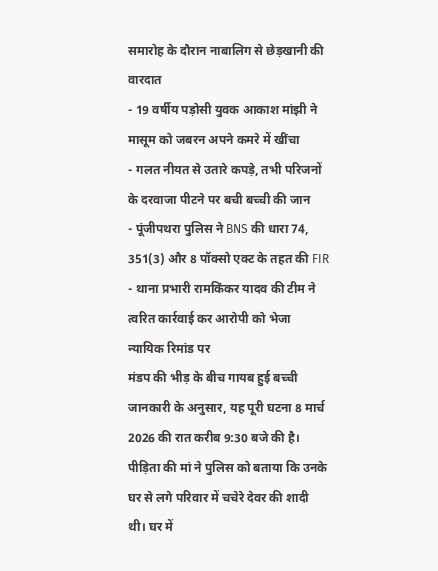समारोह के दौरान नाबालिग से छेड़खानी की वारदात
- 19 वर्षीय पड़ोसी युवक आकाश मांझी ने मासूम को जबरन अपने कमरे में खींचा
- गलत नीयत से उतारे कपड़े, तभी परिजनों के दरवाजा पीटने पर बची बच्ची की जान
- पूंजीपथरा पुलिस ने BNS की धारा 74, 351(3) और 8 पॉक्सो एक्ट के तहत की FIR
- थाना प्रभारी रामकिंकर यादव की टीम ने त्वरित कार्रवाई कर आरोपी को भेजा न्यायिक रिमांड पर
मंडप की भीड़ के बीच गायब हुई बच्ची
जानकारी के अनुसार, यह पूरी घटना 8 मार्च 2026 की रात करीब 9:30 बजे की है। पीड़िता की मां ने पुलिस को बताया कि उनके घर से लगे परिवार में चचेरे देवर की शादी थी। घर में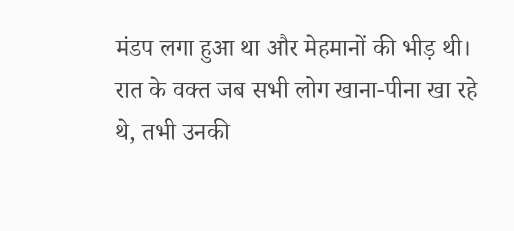मंडप लगा हुआ था और मेहमानों की भीड़ थी। रात के वक्त जब सभी लोग खाना-पीना खा रहे थे, तभी उनकी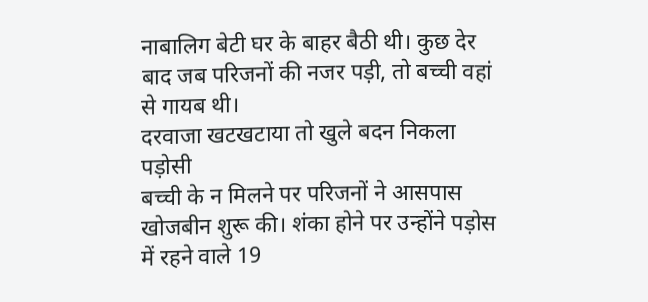नाबालिग बेटी घर के बाहर बैठी थी। कुछ देर बाद जब परिजनों की नजर पड़ी, तो बच्ची वहां से गायब थी।
दरवाजा खटखटाया तो खुले बदन निकला पड़ोसी
बच्ची के न मिलने पर परिजनों ने आसपास खोजबीन शुरू की। शंका होने पर उन्होंने पड़ोस में रहने वाले 19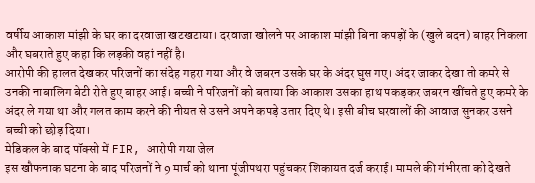वर्षीय आकाश मांझी के घर का दरवाजा खटखटाया। दरवाजा खोलने पर आकाश मांझी बिना कपड़ों के (खुले बदन) बाहर निकला और घबराते हुए कहा कि लड़की वहां नहीं है।
आरोपी की हालत देखकर परिजनों का संदेह गहरा गया और वे जबरन उसके घर के अंदर घुस गए। अंदर जाकर देखा तो कमरे से उनकी नाबालिग बेटी रोते हुए बाहर आई। बच्ची ने परिजनों को बताया कि आकाश उसका हाथ पकड़कर जबरन खींचते हुए कमरे के अंदर ले गया था और गलत काम करने की नीयत से उसने अपने कपड़े उतार दिए थे। इसी बीच घरवालों की आवाज सुनकर उसने बच्ची को छोड़ दिया।
मेडिकल के बाद पॉक्सो में FIR, आरोपी गया जेल
इस खौफनाक घटना के बाद परिजनों ने 9 मार्च को थाना पूंजीपथरा पहुंचकर शिकायत दर्ज कराई। मामले की गंभीरता को देखते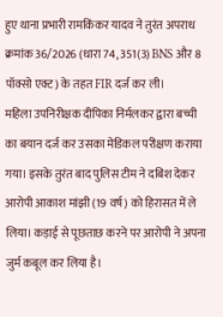हुए थाना प्रभारी रामकिंकर यादव ने तुरंत अपराध क्रमांक 36/2026 (धारा 74, 351(3) BNS और 8 पॉक्सो एक्ट) के तहत FIR दर्ज कर ली।
महिला उपनिरीक्षक दीपिका निर्मलकर द्वारा बच्ची का बयान दर्ज कर उसका मेडिकल परीक्षण कराया गया। इसके तुरंत बाद पुलिस टीम ने दबिश देकर आरोपी आकाश मांझी (19 वर्ष) को हिरासत में ले लिया। कड़ाई से पूछताछ करने पर आरोपी ने अपना जुर्म कबूल कर लिया है।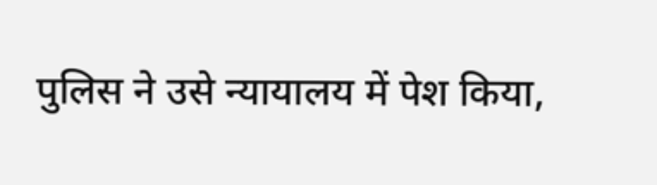पुलिस ने उसे न्यायालय में पेश किया,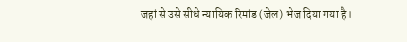जहां से उसे सीधे न्यायिक रिमांड (जेल) भेज दिया गया है।